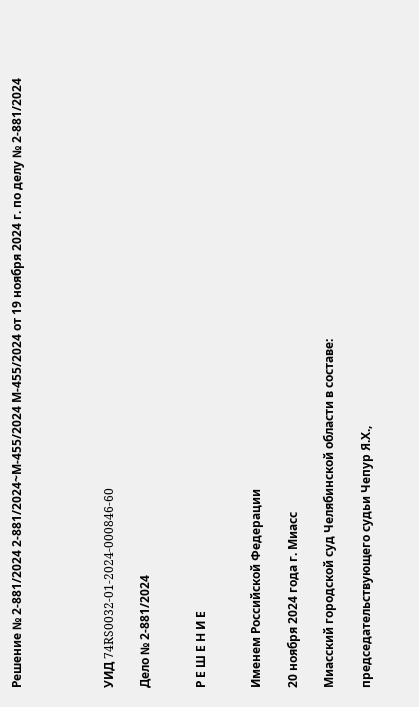Решение № 2-881/2024 2-881/2024~М-455/2024 М-455/2024 от 19 ноября 2024 г. по делу № 2-881/2024




УИД 74RS0032-01-2024-000846-60

Дело № 2-881/2024


Р Е Ш Е Н И Е


Именем Российской Федерации

20 ноября 2024 года г. Миасс

Миасский городской суд Челябинской области в составе:

председательствующего судьи Чепур Я.Х.,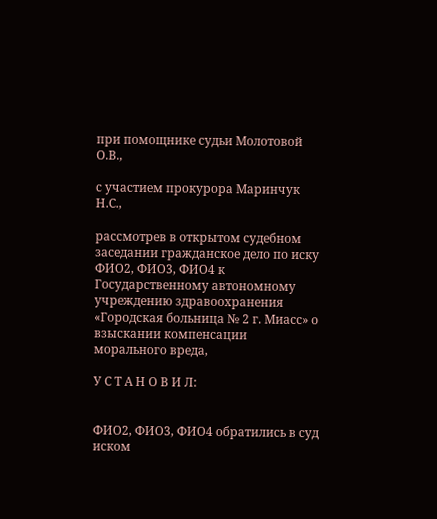при помощнике судьи Молотовой О.В.,

с участием прокурора Маринчук Н.С.,

рассмотрев в открытом судебном заседании гражданское дело по иску ФИО2, ФИО3, ФИО4 к Государственному автономному учреждению здравоохранения «Городская больница № 2 г. Миасс» о взыскании компенсации морального вреда,

У С Т А Н О В И Л:


ФИО2, ФИО3, ФИО4 обратились в суд иском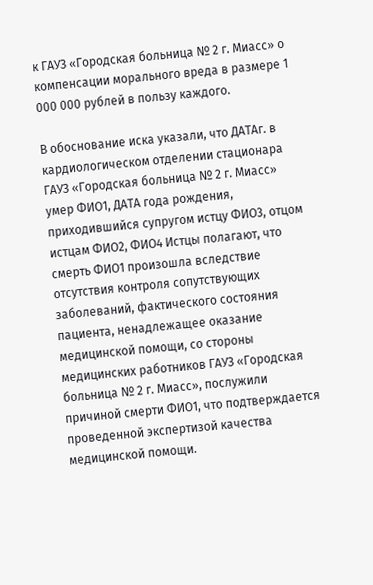к ГАУЗ «Городская больница № 2 г. Миасс» о компенсации морального вреда в размере 1 000 000 рублей в пользу каждого.

В обоснование иска указали, что ДАТАг. в кардиологическом отделении стационара ГАУЗ «Городская больница № 2 г. Миасс» умер ФИО1, ДАТА года рождения, приходившийся супругом истцу ФИО3, отцом истцам ФИО2, ФИО4 Истцы полагают, что смерть ФИО1 произошла вследствие отсутствия контроля сопутствующих заболеваний, фактического состояния пациента, ненадлежащее оказание медицинской помощи, со стороны медицинских работников ГАУЗ «Городская больница № 2 г. Миасс», послужили причиной смерти ФИО1, что подтверждается проведенной экспертизой качества медицинской помощи.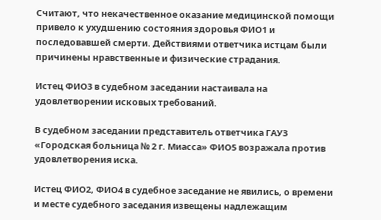Считают, что некачественное оказание медицинской помощи привело к ухудшению состояния здоровья ФИО1 и последовавшей смерти. Действиями ответчика истцам были причинены нравственные и физические страдания.

Истец ФИО3 в судебном заседании настаивала на удовлетворении исковых требований.

В судебном заседании представитель ответчика ГАУЗ «Городская больница № 2 г. Миасса» ФИО5 возражала против удовлетворения иска.

Истец ФИО2, ФИО4 в судебное заседание не явились, о времени и месте судебного заседания извещены надлежащим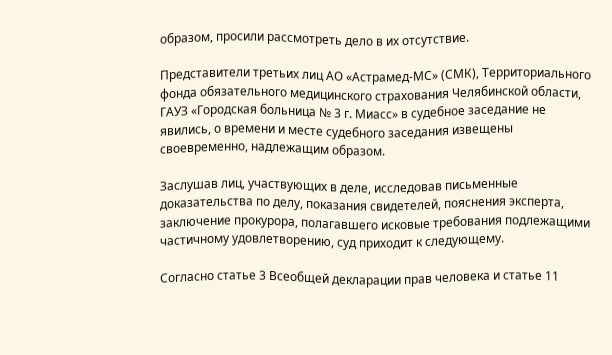образом, просили рассмотреть дело в их отсутствие.

Представители третьих лиц АО «Астрамед-МС» (СМК), Территориального фонда обязательного медицинского страхования Челябинской области, ГАУЗ «Городская больница № 3 г. Миасс» в судебное заседание не явились, о времени и месте судебного заседания извещены своевременно, надлежащим образом.

Заслушав лиц, участвующих в деле, исследовав письменные доказательства по делу, показания свидетелей, пояснения эксперта, заключение прокурора, полагавшего исковые требования подлежащими частичному удовлетворению, суд приходит к следующему.

Согласно статье 3 Всеобщей декларации прав человека и статье 11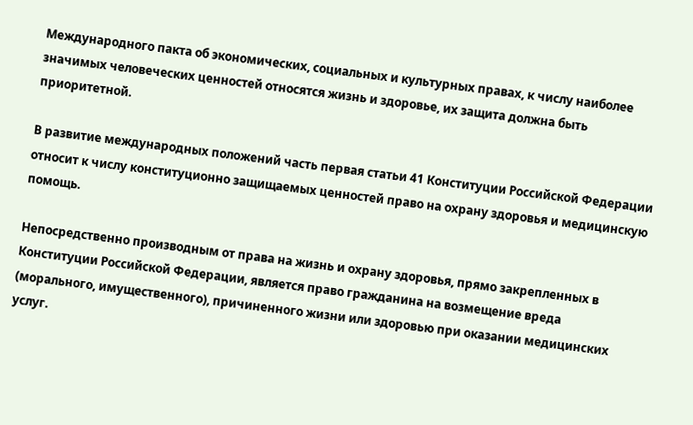Международного пакта об экономических, социальных и культурных правах, к числу наиболее значимых человеческих ценностей относятся жизнь и здоровье, их защита должна быть приоритетной.

В развитие международных положений часть первая статьи 41 Конституции Российской Федерации относит к числу конституционно защищаемых ценностей право на охрану здоровья и медицинскую помощь.

Непосредственно производным от права на жизнь и охрану здоровья, прямо закрепленных в Конституции Российской Федерации, является право гражданина на возмещение вреда (морального, имущественного), причиненного жизни или здоровью при оказании медицинских услуг.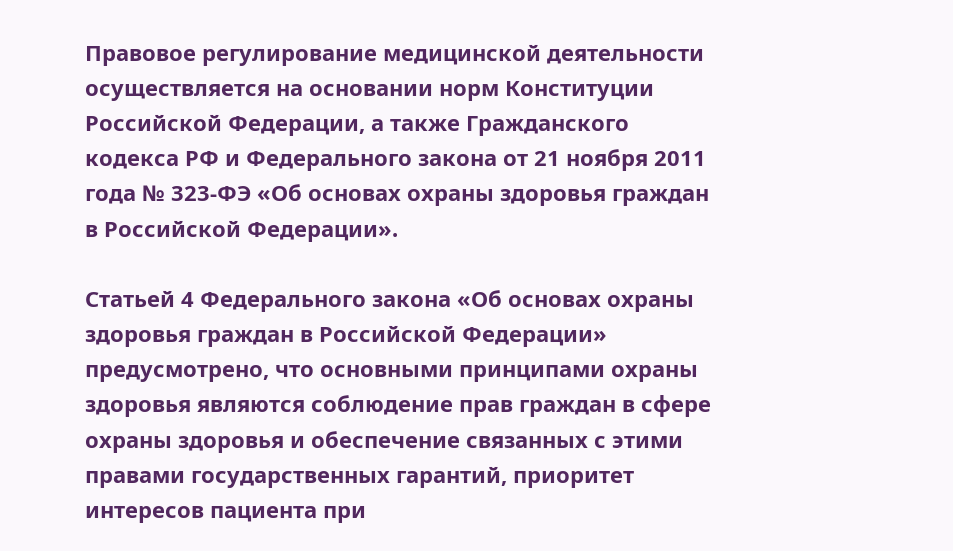Правовое регулирование медицинской деятельности осуществляется на основании норм Конституции Российской Федерации, а также Гражданского кодекса РФ и Федерального закона от 21 ноября 2011 года № 323-ФЭ «Об основах охраны здоровья граждан в Российской Федерации».

Статьей 4 Федерального закона «Об основах охраны здоровья граждан в Российской Федерации» предусмотрено, что основными принципами охраны здоровья являются соблюдение прав граждан в сфере охраны здоровья и обеспечение связанных с этими правами государственных гарантий, приоритет интересов пациента при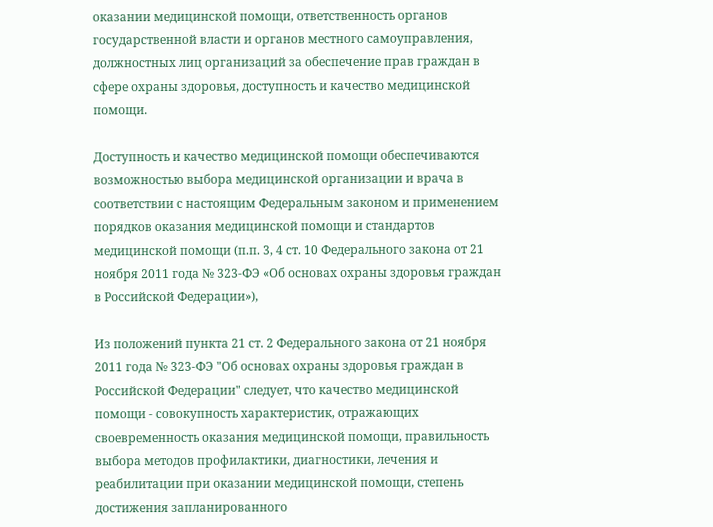оказании медицинской помощи, ответственность органов государственной власти и органов местного самоуправления, должностных лиц организаций за обеспечение прав граждан в сфере охраны здоровья, доступность и качество медицинской помощи.

Доступность и качество медицинской помощи обеспечиваются возможностью выбора медицинской организации и врача в соответствии с настоящим Федеральным законом и применением порядков оказания медицинской помощи и стандартов медицинской помощи (п.п. 3, 4 ст. 10 Федерального закона от 21 ноября 2011 года № 323-ФЭ «Об основах охраны здоровья граждан в Российской Федерации»),

Из положений пункта 21 ст. 2 Федерального закона от 21 ноября 2011 года № 323-ФЭ "Об основах охраны здоровья граждан в Российской Федерации" следует, что качество медицинской помощи - совокупность характеристик, отражающих своевременность оказания медицинской помощи, правильность выбора методов профилактики, диагностики, лечения и реабилитации при оказании медицинской помощи, степень достижения запланированного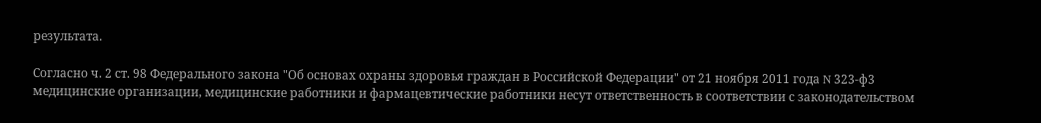результата.

Согласно ч. 2 ст. 98 Федерального закона "Об основах охраны здоровья граждан в Российской Федерации" от 21 ноября 2011 года N 323-ф3 медицинские организации, медицинские работники и фармацевтические работники несут ответственность в соответствии с законодательством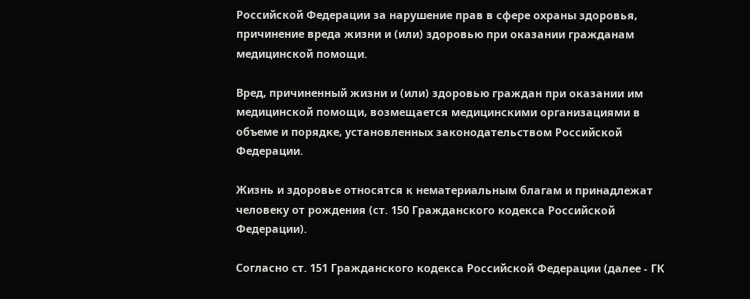Российской Федерации за нарушение прав в сфере охраны здоровья, причинение вреда жизни и (или) здоровью при оказании гражданам медицинской помощи.

Вред, причиненный жизни и (или) здоровью граждан при оказании им медицинской помощи, возмещается медицинскими организациями в объеме и порядке, установленных законодательством Российской Федерации.

Жизнь и здоровье относятся к нематериальным благам и принадлежат человеку от рождения (ст. 150 Гражданского кодекса Российской Федерации).

Согласно ст. 151 Гражданского кодекса Российской Федерации (далее - ГК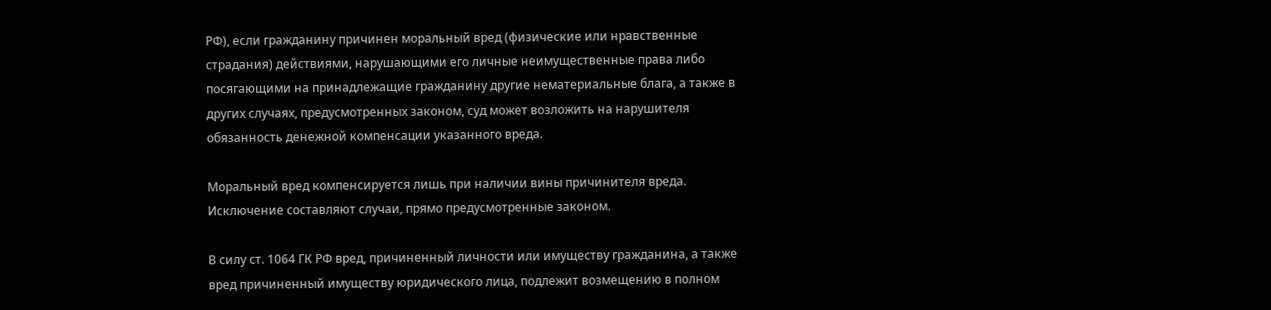РФ), если гражданину причинен моральный вред (физические или нравственные страдания) действиями, нарушающими его личные неимущественные права либо посягающими на принадлежащие гражданину другие нематериальные блага, а также в других случаях, предусмотренных законом, суд может возложить на нарушителя обязанность денежной компенсации указанного вреда.

Моральный вред компенсируется лишь при наличии вины причинителя вреда. Исключение составляют случаи, прямо предусмотренные законом.

В силу ст. 1064 ГК РФ вред, причиненный личности или имуществу гражданина, а также вред причиненный имуществу юридического лица, подлежит возмещению в полном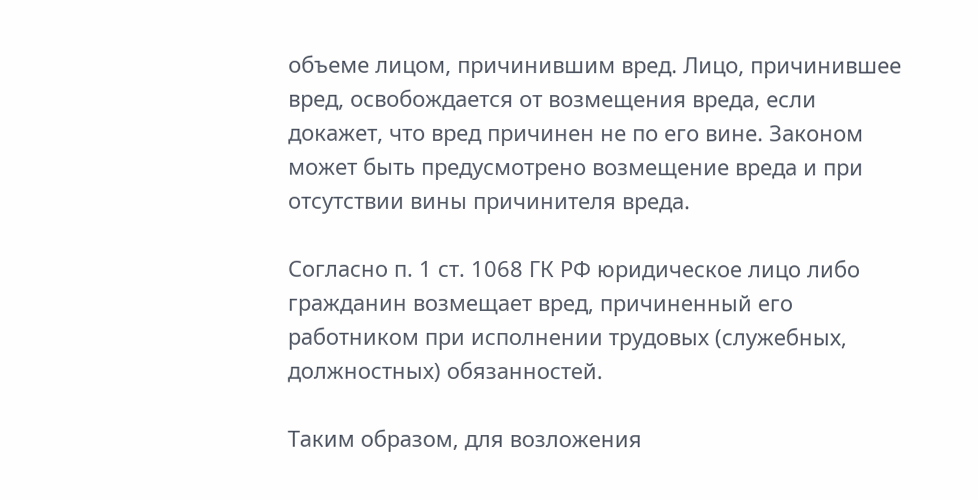объеме лицом, причинившим вред. Лицо, причинившее вред, освобождается от возмещения вреда, если докажет, что вред причинен не по его вине. Законом может быть предусмотрено возмещение вреда и при отсутствии вины причинителя вреда.

Согласно п. 1 ст. 1068 ГК РФ юридическое лицо либо гражданин возмещает вред, причиненный его работником при исполнении трудовых (служебных, должностных) обязанностей.

Таким образом, для возложения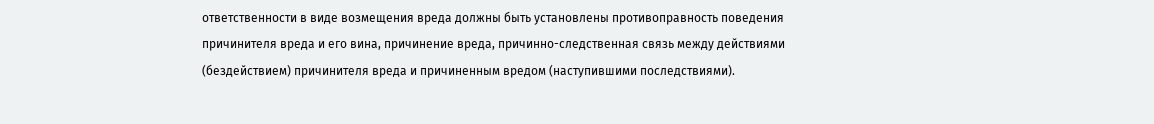ответственности в виде возмещения вреда должны быть установлены противоправность поведения причинителя вреда и его вина, причинение вреда, причинно-следственная связь между действиями (бездействием) причинителя вреда и причиненным вредом (наступившими последствиями).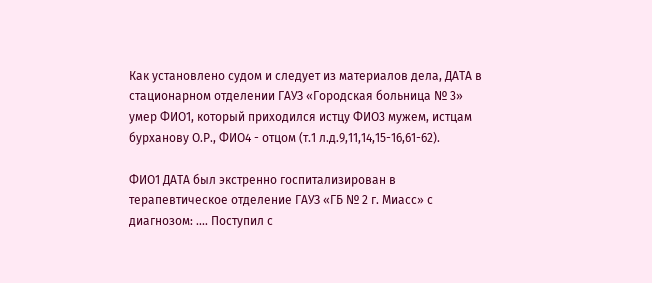Как установлено судом и следует из материалов дела, ДАТА в стационарном отделении ГАУЗ «Городская больница № 3» умер ФИО1, который приходился истцу ФИО3 мужем, истцам бурханову О.Р., ФИО4 - отцом (т.1 л.д.9,11,14,15-16,61-62).

ФИО1 ДАТА был экстренно госпитализирован в терапевтическое отделение ГАУЗ «ГБ № 2 г. Миасс» с диагнозом: .... Поступил с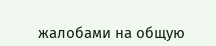жалобами на общую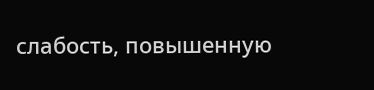слабость, повышенную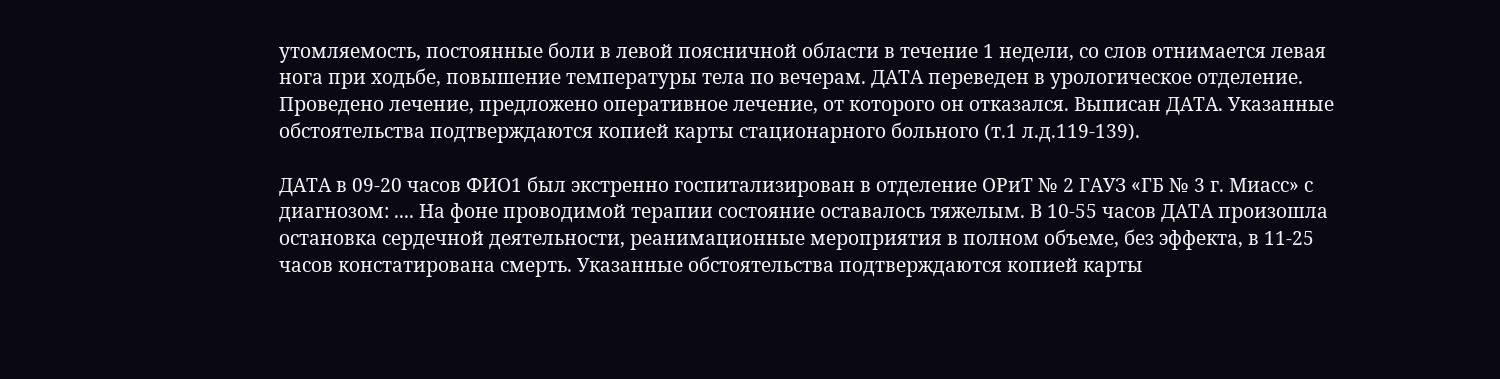утомляемость, постоянные боли в левой поясничной области в течение 1 недели, со слов отнимается левая нога при ходьбе, повышение температуры тела по вечерам. ДАТА переведен в урологическое отделение. Проведено лечение, предложено оперативное лечение, от которого он отказался. Выписан ДАТА. Указанные обстоятельства подтверждаются копией карты стационарного больного (т.1 л.д.119-139).

ДАТА в 09-20 часов ФИО1 был экстренно госпитализирован в отделение ОРиТ № 2 ГАУЗ «ГБ № 3 г. Миасс» с диагнозом: .... На фоне проводимой терапии состояние оставалось тяжелым. В 10-55 часов ДАТА произошла остановка сердечной деятельности, реанимационные мероприятия в полном объеме, без эффекта, в 11-25 часов констатирована смерть. Указанные обстоятельства подтверждаются копией карты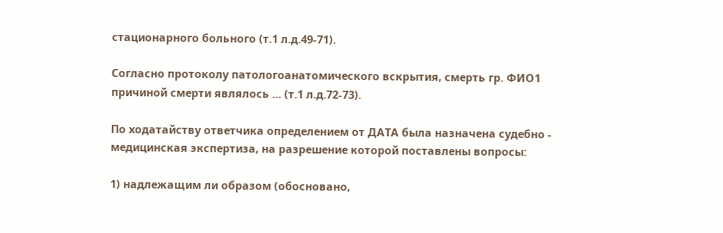стационарного больного (т.1 л.д.49-71).

Согласно протоколу патологоанатомического вскрытия, смерть гр. ФИО1 причиной смерти являлось ... (т.1 л.д.72-73).

По ходатайству ответчика определением от ДАТА была назначена судебно - медицинская экспертиза, на разрешение которой поставлены вопросы:

1) надлежащим ли образом (обосновано,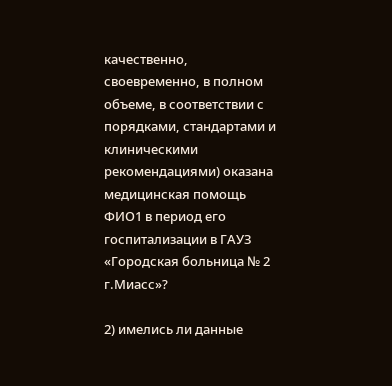качественно, своевременно, в полном объеме, в соответствии с порядками, стандартами и клиническими рекомендациями) оказана медицинская помощь ФИО1 в период его госпитализации в ГАУЗ «Городская больница № 2 г.Миасс»?

2) имелись ли данные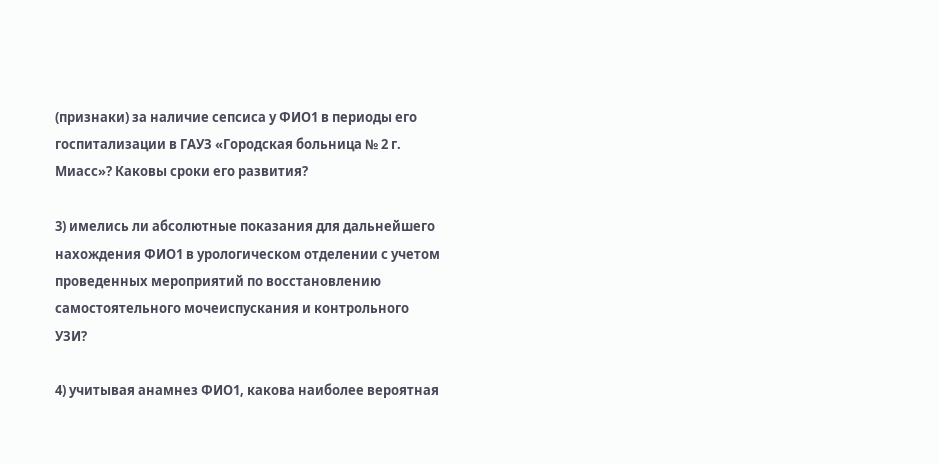(признаки) за наличие сепсиса у ФИО1 в периоды его госпитализации в ГАУЗ «Городская больница № 2 г. Миасс»? Каковы сроки его развития?

3) имелись ли абсолютные показания для дальнейшего нахождения ФИО1 в урологическом отделении с учетом проведенных мероприятий по восстановлению самостоятельного мочеиспускания и контрольного УЗИ?

4) учитывая анамнез ФИО1, какова наиболее вероятная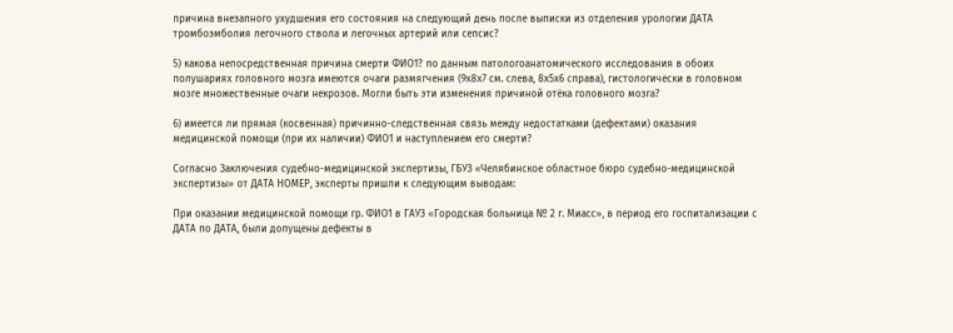причина внезапного ухудшения его состояния на следующий день после выписки из отделения урологии ДАТА тромбоэмболия легочного ствола и легочных артерий или сепсис?

5) какова непосредственная причина смерти ФИО1? по данным патологоанатомического исследования в обоих полушариях головного мозга имеются очаги размягчения (9х8х7 см. слева, 8х5х6 справа), гистологически в головном мозге множественные очаги некрозов. Могли быть эти изменения причиной отёка головного мозга?

6) имеется ли прямая (косвенная) причинно-следственная связь между недостатками (дефектами) оказания медицинской помощи (при их наличии) ФИО1 и наступлением его смерти?

Согласно Заключения судебно-медицинской экспертизы, ГБУЗ «Челябинское областное бюро судебно-медицинской экспертизы» от ДАТА НОМЕР, эксперты пришли к следующим выводам:

При оказании медицинской помощи гр. ФИО1 в ГАУЗ «Городская больница № 2 г. Миасс», в период его госпитализации с ДАТА по ДАТА, были допущены дефекты в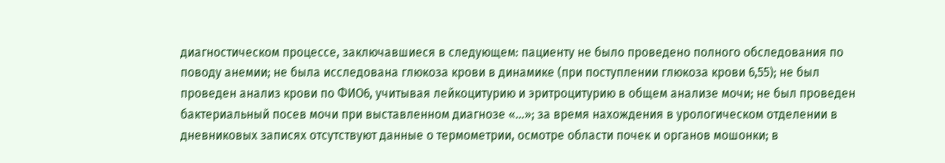диагностическом процессе, заключавшиеся в следующем: пациенту не было проведено полного обследования по поводу анемии; не была исследована глюкоза крови в динамике (при поступлении глюкоза крови 6,55); не был проведен анализ крови по ФИО6, учитывая лейкоцитурию и эритроцитурию в общем анализе мочи; не был проведен бактериальный посев мочи при выставленном диагнозе «...»; за время нахождения в урологическом отделении в дневниковых записях отсутствуют данные о термометрии, осмотре области почек и органов мошонки; в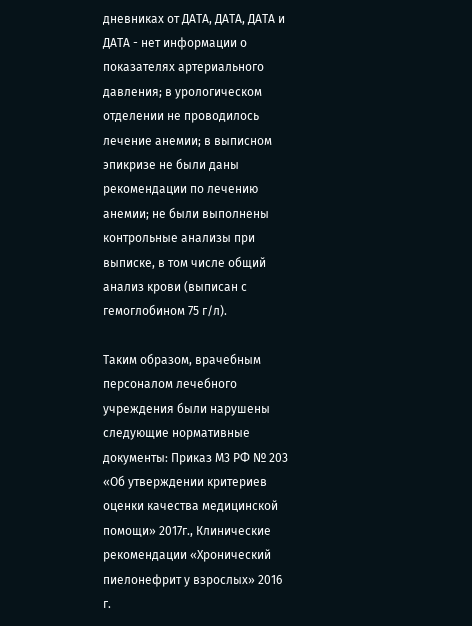дневниках от ДАТА, ДАТА, ДАТА и ДАТА - нет информации о показателях артериального давления; в урологическом отделении не проводилось лечение анемии; в выписном эпикризе не были даны рекомендации по лечению анемии; не были выполнены контрольные анализы при выписке, в том числе общий анализ крови (выписан с гемоглобином 75 г/л).

Таким образом, врачебным персоналом лечебного учреждения были нарушены следующие нормативные документы: Приказ М3 РФ № 203 «Об утверждении критериев оценки качества медицинской помощи» 2017г., Клинические рекомендации «Хронический пиелонефрит у взрослых» 2016 г.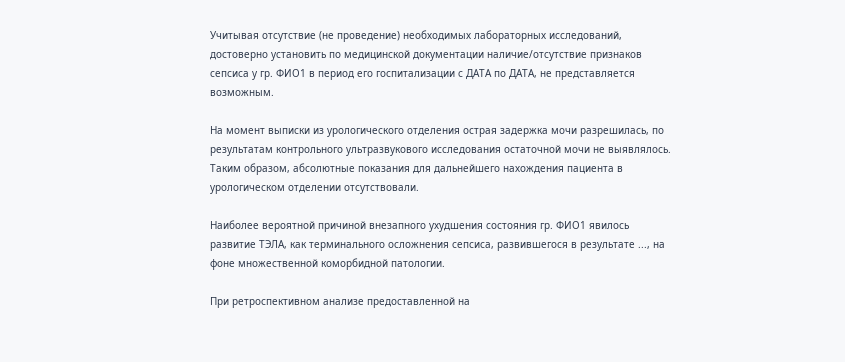Учитывая отсутствие (не проведение) необходимых лабораторных исследований, достоверно установить по медицинской документации наличие/отсутствие признаков сепсиса у гр. ФИО1 в период его госпитализации с ДАТА по ДАТА, не представляется возможным.

На момент выписки из урологического отделения острая задержка мочи разрешилась, по результатам контрольного ультразвукового исследования остаточной мочи не выявлялось. Таким образом, абсолютные показания для дальнейшего нахождения пациента в урологическом отделении отсутствовали.

Наиболее вероятной причиной внезапного ухудшения состояния гр. ФИО1 явилось развитие ТЭЛА, как терминального осложнения сепсиса, развившегося в результате ..., на фоне множественной коморбидной патологии.

При ретроспективном анализе предоставленной на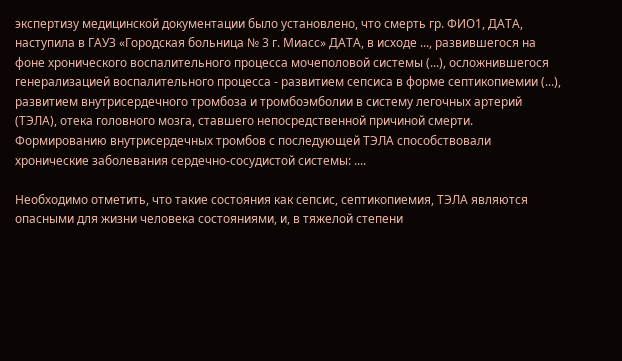экспертизу медицинской документации было установлено, что смерть гр. ФИО1, ДАТА, наступила в ГАУЗ «Городская больница № 3 г. Миасс» ДАТА, в исходе ..., развившегося на фоне хронического воспалительного процесса мочеполовой системы (...), осложнившегося генерализацией воспалительного процесса - развитием сепсиса в форме септикопиемии (...), развитием внутрисердечного тромбоза и тромбоэмболии в систему легочных артерий (ТЭЛА), отека головного мозга, ставшего непосредственной причиной смерти. Формированию внутрисердечных тромбов с последующей ТЭЛА способствовали хронические заболевания сердечно-сосудистой системы: ....

Необходимо отметить, что такие состояния как сепсис, септикопиемия, ТЭЛА являются опасными для жизни человека состояниями, и, в тяжелой степени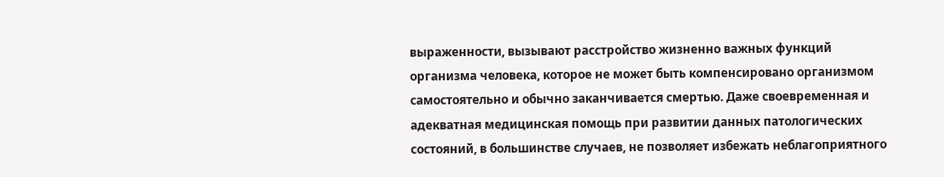выраженности, вызывают расстройство жизненно важных функций организма человека, которое не может быть компенсировано организмом самостоятельно и обычно заканчивается смертью. Даже своевременная и адекватная медицинская помощь при развитии данных патологических состояний, в большинстве случаев, не позволяет избежать неблагоприятного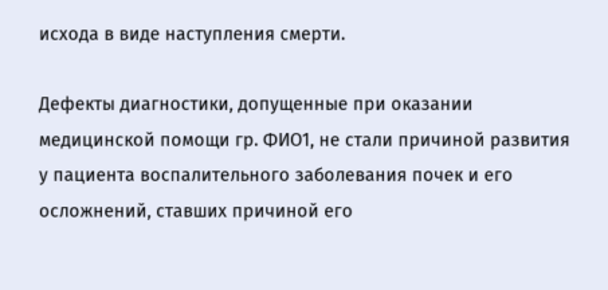исхода в виде наступления смерти.

Дефекты диагностики, допущенные при оказании медицинской помощи гр. ФИО1, не стали причиной развития у пациента воспалительного заболевания почек и его осложнений, ставших причиной его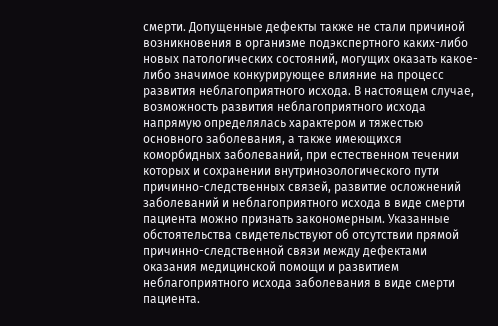смерти. Допущенные дефекты также не стали причиной возникновения в организме подэкспертного каких-либо новых патологических состояний, могущих оказать какое-либо значимое конкурирующее влияние на процесс развития неблагоприятного исхода. В настоящем случае, возможность развития неблагоприятного исхода напрямую определялась характером и тяжестью основного заболевания, а также имеющихся коморбидных заболеваний, при естественном течении которых и сохранении внутринозологического пути причинно-следственных связей, развитие осложнений заболеваний и неблагоприятного исхода в виде смерти пациента можно признать закономерным. Указанные обстоятельства свидетельствуют об отсутствии прямой причинно-следственной связи между дефектами оказания медицинской помощи и развитием неблагоприятного исхода заболевания в виде смерти пациента.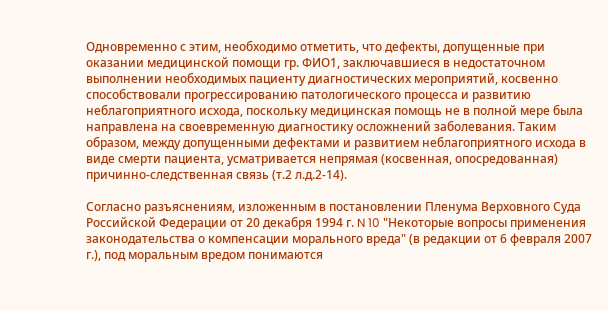Одновременно с этим, необходимо отметить, что дефекты, допущенные при оказании медицинской помощи гр. ФИО1, заключавшиеся в недостаточном выполнении необходимых пациенту диагностических мероприятий, косвенно способствовали прогрессированию патологического процесса и развитию неблагоприятного исхода, поскольку медицинская помощь не в полной мере была направлена на своевременную диагностику осложнений заболевания. Таким образом, между допущенными дефектами и развитием неблагоприятного исхода в виде смерти пациента, усматривается непрямая (косвенная, опосредованная) причинно-следственная связь (т.2 л.д.2-14).

Согласно разъяснениям, изложенным в постановлении Пленума Верховного Суда Российской Федерации от 20 декабря 1994 г. N 10 "Некоторые вопросы применения законодательства о компенсации морального вреда" (в редакции от 6 февраля 2007 г.), под моральным вредом понимаются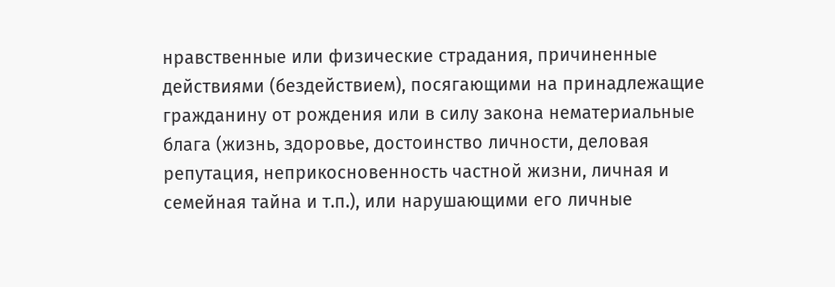нравственные или физические страдания, причиненные действиями (бездействием), посягающими на принадлежащие гражданину от рождения или в силу закона нематериальные блага (жизнь, здоровье, достоинство личности, деловая репутация, неприкосновенность частной жизни, личная и семейная тайна и т.п.), или нарушающими его личные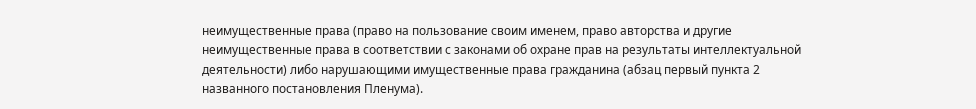неимущественные права (право на пользование своим именем, право авторства и другие неимущественные права в соответствии с законами об охране прав на результаты интеллектуальной деятельности) либо нарушающими имущественные права гражданина (абзац первый пункта 2 названного постановления Пленума).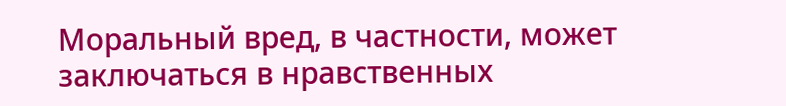Моральный вред, в частности, может заключаться в нравственных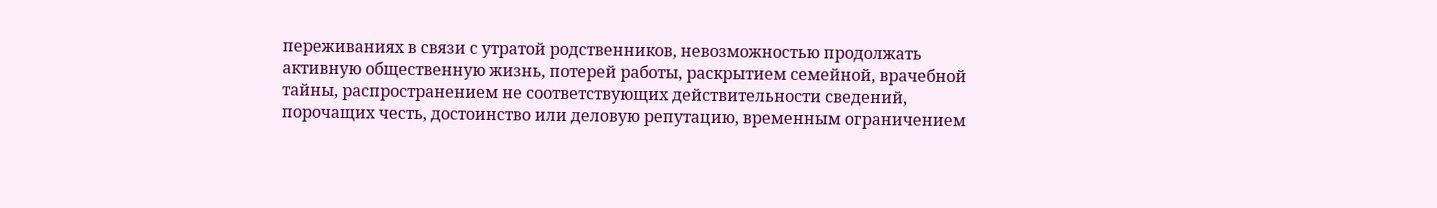переживаниях в связи с утратой родственников, невозможностью продолжать активную общественную жизнь, потерей работы, раскрытием семейной, врачебной тайны, распространением не соответствующих действительности сведений, порочащих честь, достоинство или деловую репутацию, временным ограничением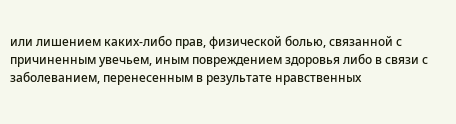или лишением каких-либо прав, физической болью, связанной с причиненным увечьем, иным повреждением здоровья либо в связи с заболеванием, перенесенным в результате нравственных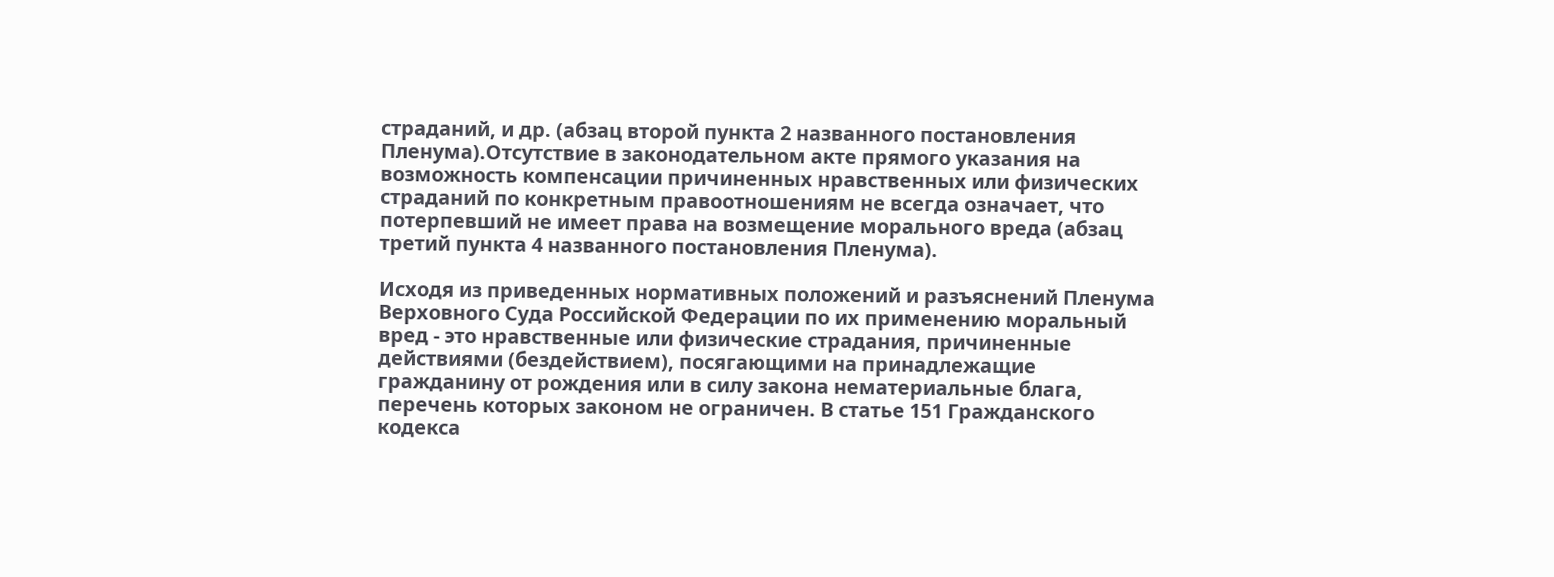страданий, и др. (абзац второй пункта 2 названного постановления Пленума).Отсутствие в законодательном акте прямого указания на возможность компенсации причиненных нравственных или физических страданий по конкретным правоотношениям не всегда означает, что потерпевший не имеет права на возмещение морального вреда (абзац третий пункта 4 названного постановления Пленума).

Исходя из приведенных нормативных положений и разъяснений Пленума Верховного Суда Российской Федерации по их применению моральный вред - это нравственные или физические страдания, причиненные действиями (бездействием), посягающими на принадлежащие гражданину от рождения или в силу закона нематериальные блага, перечень которых законом не ограничен. В статье 151 Гражданского кодекса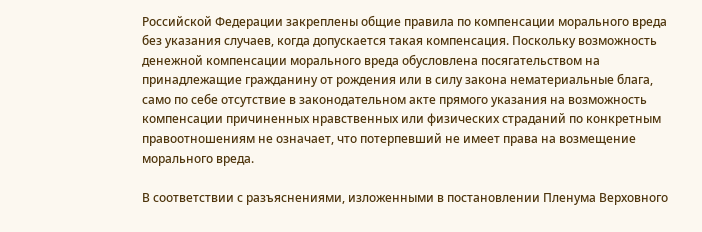Российской Федерации закреплены общие правила по компенсации морального вреда без указания случаев, когда допускается такая компенсация. Поскольку возможность денежной компенсации морального вреда обусловлена посягательством на принадлежащие гражданину от рождения или в силу закона нематериальные блага, само по себе отсутствие в законодательном акте прямого указания на возможность компенсации причиненных нравственных или физических страданий по конкретным правоотношениям не означает, что потерпевший не имеет права на возмещение морального вреда.

В соответствии с разъяснениями, изложенными в постановлении Пленума Верховного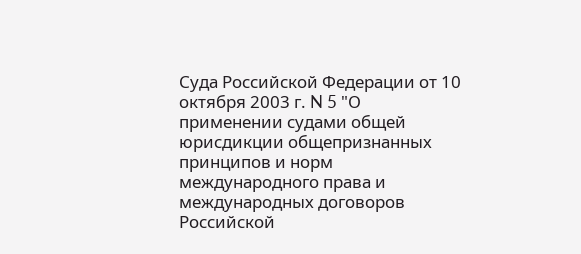Суда Российской Федерации от 10 октября 2003 г. N 5 "О применении судами общей юрисдикции общепризнанных принципов и норм международного права и международных договоров Российской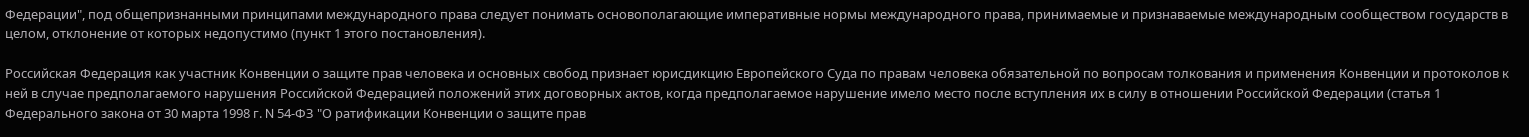Федерации", под общепризнанными принципами международного права следует понимать основополагающие императивные нормы международного права, принимаемые и признаваемые международным сообществом государств в целом, отклонение от которых недопустимо (пункт 1 этого постановления).

Российская Федерация как участник Конвенции о защите прав человека и основных свобод признает юрисдикцию Европейского Суда по правам человека обязательной по вопросам толкования и применения Конвенции и протоколов к ней в случае предполагаемого нарушения Российской Федерацией положений этих договорных актов, когда предполагаемое нарушение имело место после вступления их в силу в отношении Российской Федерации (статья 1 Федерального закона от 30 марта 1998 г. N 54-ФЗ "О ратификации Конвенции о защите прав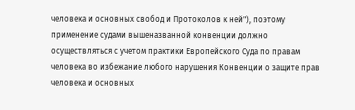человека и основных свобод и Протоколов к ней"), поэтому применение судами вышеназванной конвенции должно осуществляться с учетом практики Европейского Суда по правам человека во избежание любого нарушения Конвенции о защите прав человека и основных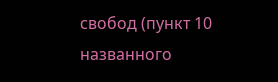свобод (пункт 10 названного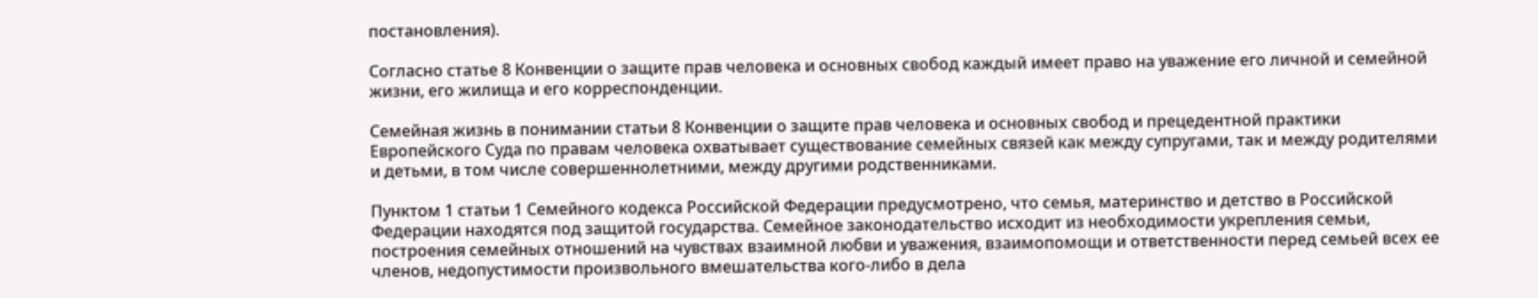постановления).

Согласно статье 8 Конвенции о защите прав человека и основных свобод каждый имеет право на уважение его личной и семейной жизни, его жилища и его корреспонденции.

Семейная жизнь в понимании статьи 8 Конвенции о защите прав человека и основных свобод и прецедентной практики Европейского Суда по правам человека охватывает существование семейных связей как между супругами, так и между родителями и детьми, в том числе совершеннолетними, между другими родственниками.

Пунктом 1 статьи 1 Семейного кодекса Российской Федерации предусмотрено, что семья, материнство и детство в Российской Федерации находятся под защитой государства. Семейное законодательство исходит из необходимости укрепления семьи, построения семейных отношений на чувствах взаимной любви и уважения, взаимопомощи и ответственности перед семьей всех ее членов, недопустимости произвольного вмешательства кого-либо в дела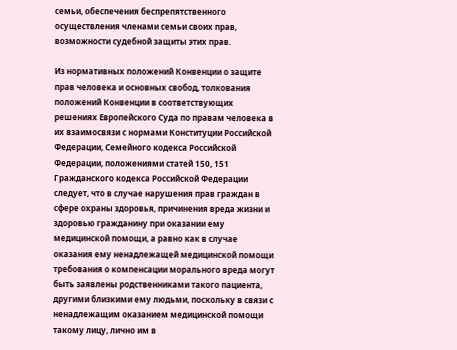семьи, обеспечения беспрепятственного осуществления членами семьи своих прав, возможности судебной защиты этих прав.

Из нормативных положений Конвенции о защите прав человека и основных свобод, толкования положений Конвенции в соответствующих решениях Европейского Суда по правам человека в их взаимосвязи с нормами Конституции Российской Федерации, Семейного кодекса Российской Федерации, положениями статей 150, 151 Гражданского кодекса Российской Федерации следует, что в случае нарушения прав граждан в сфере охраны здоровья, причинения вреда жизни и здоровью гражданину при оказании ему медицинской помощи, а равно как в случае оказания ему ненадлежащей медицинской помощи требования о компенсации морального вреда могут быть заявлены родственниками такого пациента, другими близкими ему людьми, поскольку в связи с ненадлежащим оказанием медицинской помощи такому лицу, лично им в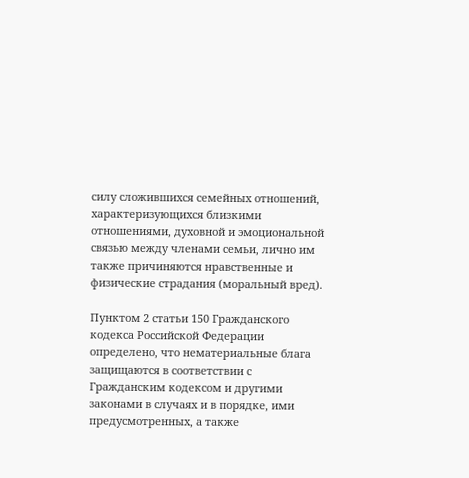силу сложившихся семейных отношений, характеризующихся близкими отношениями, духовной и эмоциональной связью между членами семьи, лично им также причиняются нравственные и физические страдания (моральный вред).

Пунктом 2 статьи 150 Гражданского кодекса Российской Федерации определено, что нематериальные блага защищаются в соответствии с Гражданским кодексом и другими законами в случаях и в порядке, ими предусмотренных, а также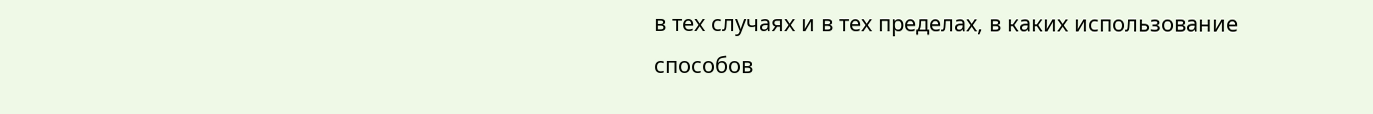в тех случаях и в тех пределах, в каких использование способов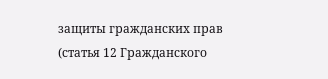защиты гражданских прав (статья 12 Гражданского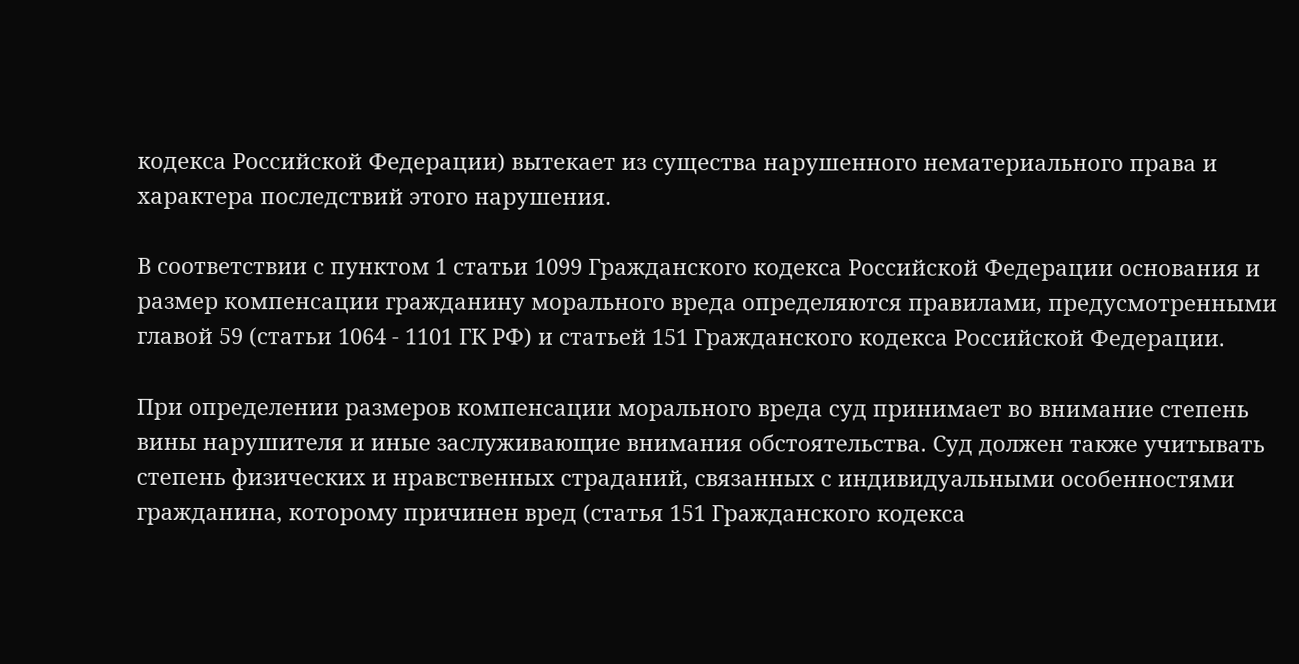кодекса Российской Федерации) вытекает из существа нарушенного нематериального права и характера последствий этого нарушения.

В соответствии с пунктом 1 статьи 1099 Гражданского кодекса Российской Федерации основания и размер компенсации гражданину морального вреда определяются правилами, предусмотренными главой 59 (статьи 1064 - 1101 ГК РФ) и статьей 151 Гражданского кодекса Российской Федерации.

При определении размеров компенсации морального вреда суд принимает во внимание степень вины нарушителя и иные заслуживающие внимания обстоятельства. Суд должен также учитывать степень физических и нравственных страданий, связанных с индивидуальными особенностями гражданина, которому причинен вред (статья 151 Гражданского кодекса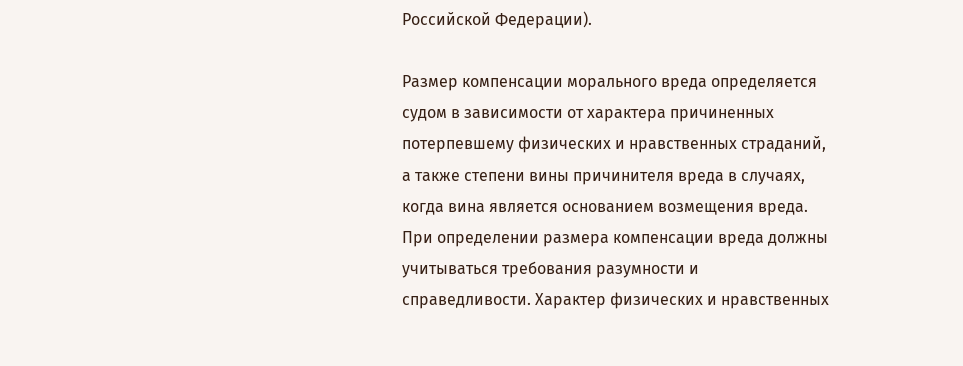Российской Федерации).

Размер компенсации морального вреда определяется судом в зависимости от характера причиненных потерпевшему физических и нравственных страданий, а также степени вины причинителя вреда в случаях, когда вина является основанием возмещения вреда. При определении размера компенсации вреда должны учитываться требования разумности и справедливости. Характер физических и нравственных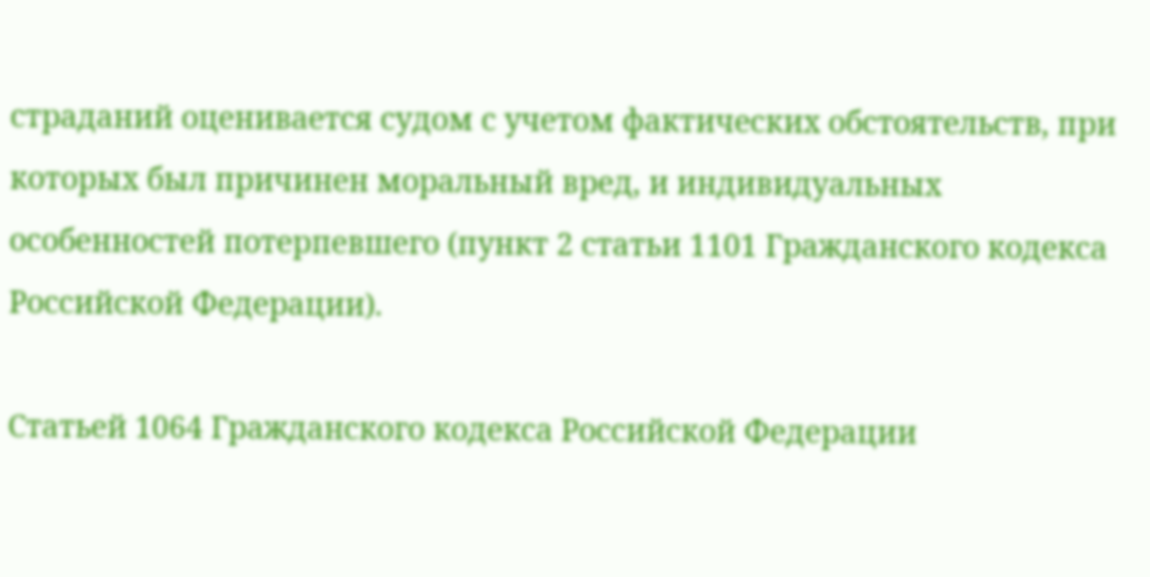страданий оценивается судом с учетом фактических обстоятельств, при которых был причинен моральный вред, и индивидуальных особенностей потерпевшего (пункт 2 статьи 1101 Гражданского кодекса Российской Федерации).

Статьей 1064 Гражданского кодекса Российской Федерации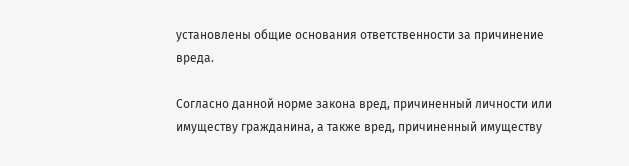установлены общие основания ответственности за причинение вреда.

Согласно данной норме закона вред, причиненный личности или имуществу гражданина, а также вред, причиненный имуществу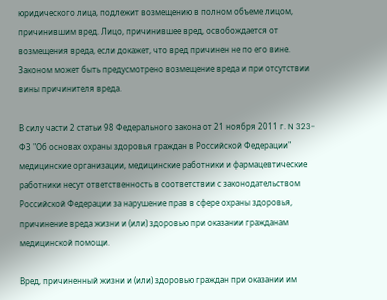юридического лица, подлежит возмещению в полном объеме лицом, причинившим вред. Лицо, причинившее вред, освобождается от возмещения вреда, если докажет, что вред причинен не по его вине. Законом может быть предусмотрено возмещение вреда и при отсутствии вины причинителя вреда.

В силу части 2 статьи 98 Федерального закона от 21 ноября 2011 г. N 323-ФЗ "Об основах охраны здоровья граждан в Российской Федерации" медицинские организации, медицинские работники и фармацевтические работники несут ответственность в соответствии с законодательством Российской Федерации за нарушение прав в сфере охраны здоровья, причинение вреда жизни и (или) здоровью при оказании гражданам медицинской помощи.

Вред, причиненный жизни и (или) здоровью граждан при оказании им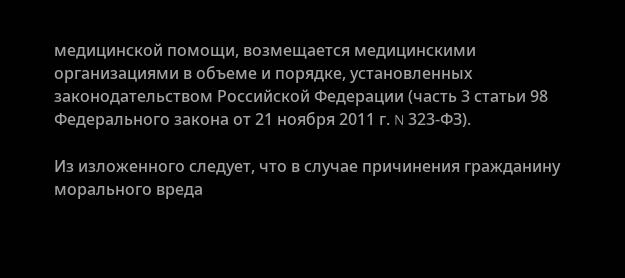медицинской помощи, возмещается медицинскими организациями в объеме и порядке, установленных законодательством Российской Федерации (часть 3 статьи 98 Федерального закона от 21 ноября 2011 г. N 323-ФЗ).

Из изложенного следует, что в случае причинения гражданину морального вреда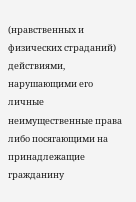(нравственных и физических страданий) действиями, нарушающими его личные неимущественные права либо посягающими на принадлежащие гражданину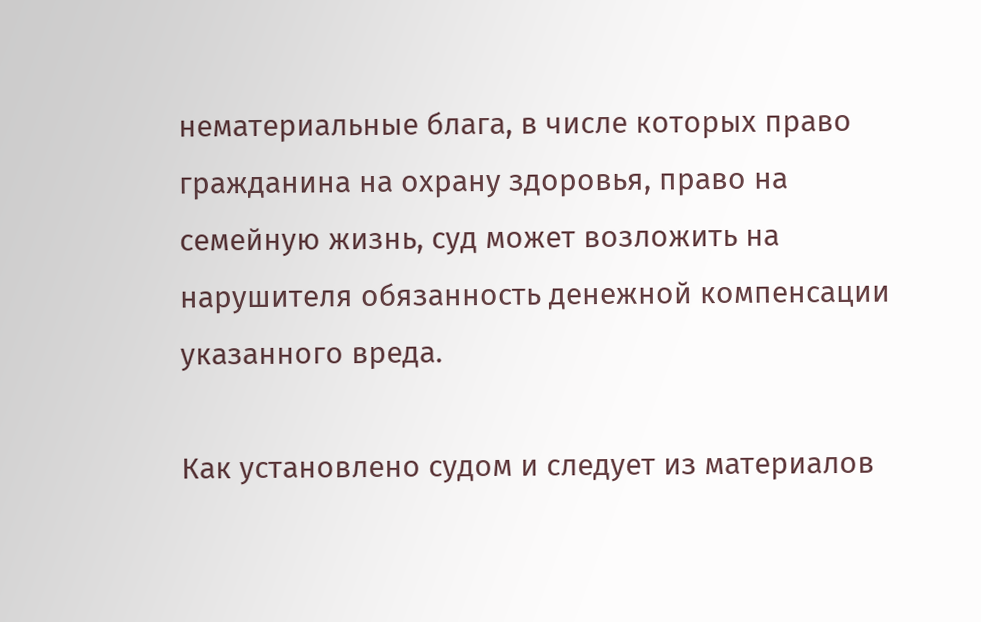нематериальные блага, в числе которых право гражданина на охрану здоровья, право на семейную жизнь, суд может возложить на нарушителя обязанность денежной компенсации указанного вреда.

Как установлено судом и следует из материалов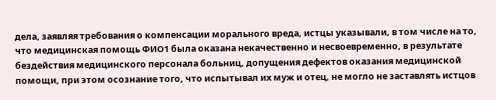дела, заявляя требования о компенсации морального вреда, истцы указывали, в том числе на то, что медицинская помощь ФИО1 была оказана некачественно и несвоевременно, в результате бездействия медицинского персонала больниц, допущения дефектов оказания медицинской помощи, при этом осознание того, что испытывал их муж и отец, не могло не заставлять истцов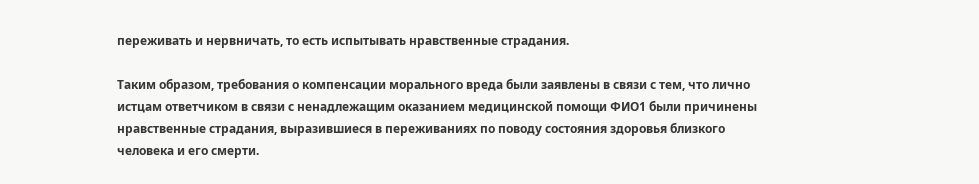переживать и нервничать, то есть испытывать нравственные страдания.

Таким образом, требования о компенсации морального вреда были заявлены в связи с тем, что лично истцам ответчиком в связи с ненадлежащим оказанием медицинской помощи ФИО1 были причинены нравственные страдания, выразившиеся в переживаниях по поводу состояния здоровья близкого человека и его смерти.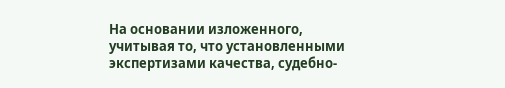На основании изложенного, учитывая то, что установленными экспертизами качества, судебно-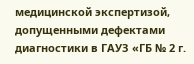медицинской экспертизой, допущенными дефектами диагностики в ГАУЗ «ГБ № 2 г.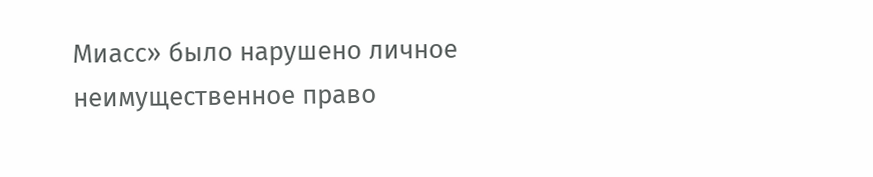Миасс» было нарушено личное неимущественное право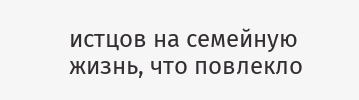истцов на семейную жизнь, что повлекло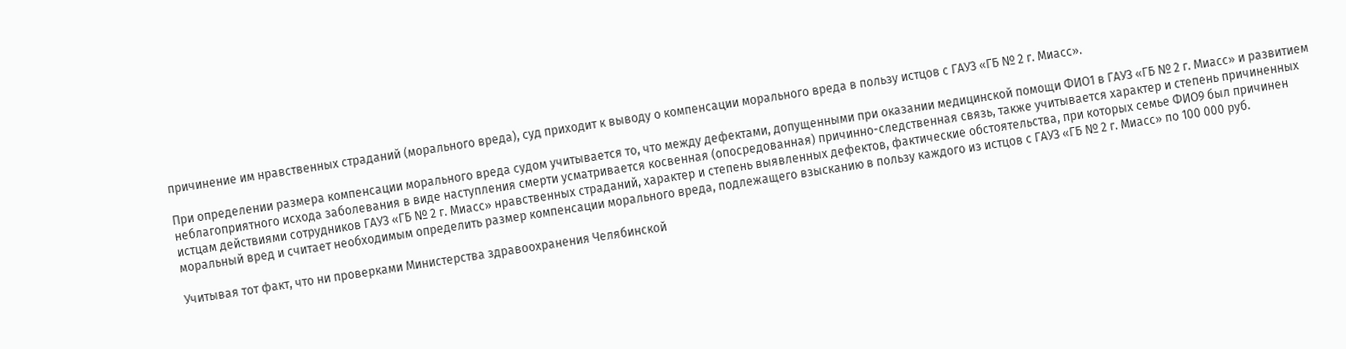причинение им нравственных страданий (морального вреда), суд приходит к выводу о компенсации морального вреда в пользу истцов с ГАУЗ «ГБ № 2 г. Миасс».

При определении размера компенсации морального вреда судом учитывается то, что между дефектами, допущенными при оказании медицинской помощи ФИО1 в ГАУЗ «ГБ № 2 г. Миасс» и развитием неблагоприятного исхода заболевания в виде наступления смерти усматривается косвенная (опосредованная) причинно-следственная связь, также учитывается характер и степень причиненных истцам действиями сотрудников ГАУЗ «ГБ № 2 г. Миасс» нравственных страданий, характер и степень выявленных дефектов, фактические обстоятельства, при которых семье ФИО9 был причинен моральный вред и считает необходимым определить размер компенсации морального вреда, подлежащего взысканию в пользу каждого из истцов с ГАУЗ «ГБ № 2 г. Миасс» по 100 000 руб.

Учитывая тот факт, что ни проверками Министерства здравоохранения Челябинской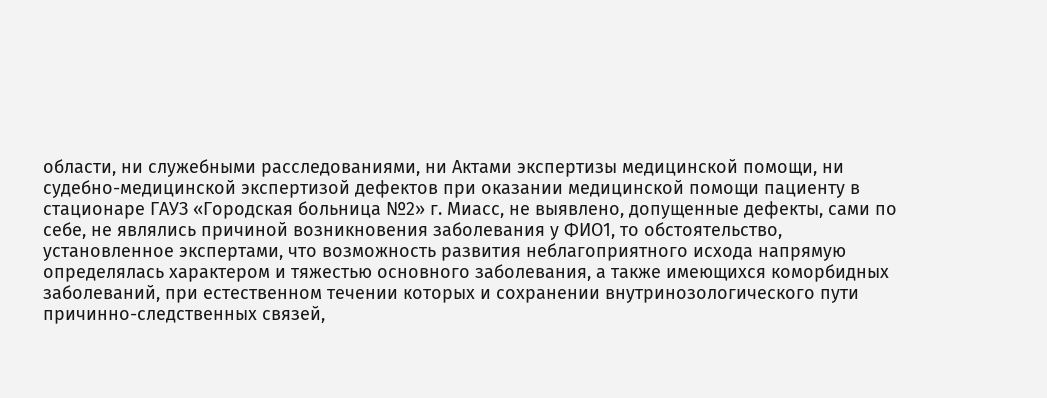области, ни служебными расследованиями, ни Актами экспертизы медицинской помощи, ни судебно-медицинской экспертизой дефектов при оказании медицинской помощи пациенту в стационаре ГАУЗ «Городская больница №2» г. Миасс, не выявлено, допущенные дефекты, сами по себе, не являлись причиной возникновения заболевания у ФИО1, то обстоятельство, установленное экспертами, что возможность развития неблагоприятного исхода напрямую определялась характером и тяжестью основного заболевания, а также имеющихся коморбидных заболеваний, при естественном течении которых и сохранении внутринозологического пути причинно-следственных связей,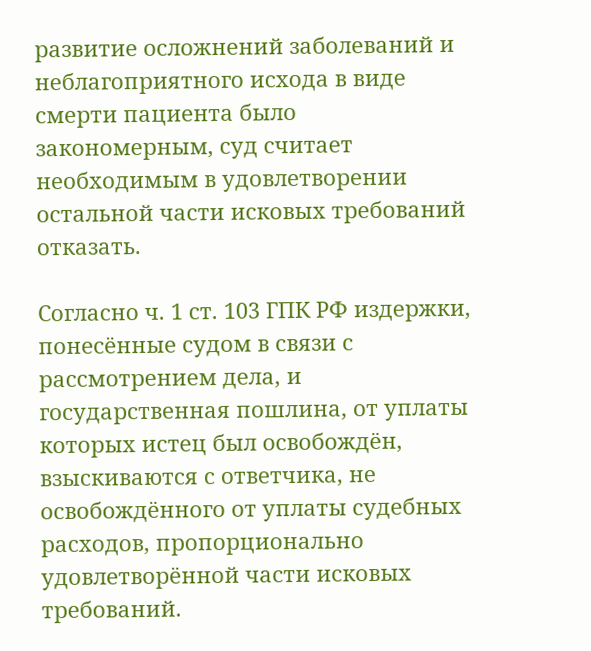развитие осложнений заболеваний и неблагоприятного исхода в виде смерти пациента было закономерным, суд считает необходимым в удовлетворении остальной части исковых требований отказать.

Согласно ч. 1 ст. 103 ГПК РФ издержки, понесённые судом в связи с рассмотрением дела, и государственная пошлина, от уплаты которых истец был освобождён, взыскиваются с ответчика, не освобождённого от уплаты судебных расходов, пропорционально удовлетворённой части исковых требований.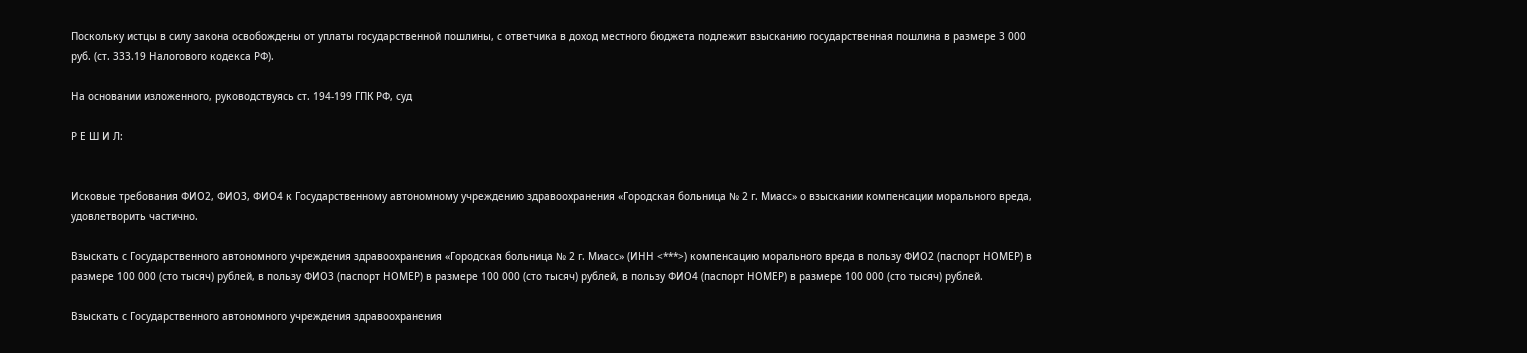Поскольку истцы в силу закона освобождены от уплаты государственной пошлины, с ответчика в доход местного бюджета подлежит взысканию государственная пошлина в размере 3 000 руб. (ст. 333.19 Налогового кодекса РФ).

На основании изложенного, руководствуясь ст. 194-199 ГПК РФ, суд

Р Е Ш И Л:


Исковые требования ФИО2, ФИО3, ФИО4 к Государственному автономному учреждению здравоохранения «Городская больница № 2 г. Миасс» о взыскании компенсации морального вреда, удовлетворить частично.

Взыскать с Государственного автономного учреждения здравоохранения «Городская больница № 2 г. Миасс» (ИНН <***>) компенсацию морального вреда в пользу ФИО2 (паспорт НОМЕР) в размере 100 000 (сто тысяч) рублей, в пользу ФИО3 (паспорт НОМЕР) в размере 100 000 (сто тысяч) рублей, в пользу ФИО4 (паспорт НОМЕР) в размере 100 000 (сто тысяч) рублей.

Взыскать с Государственного автономного учреждения здравоохранения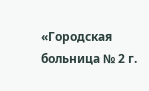«Городская больница № 2 г.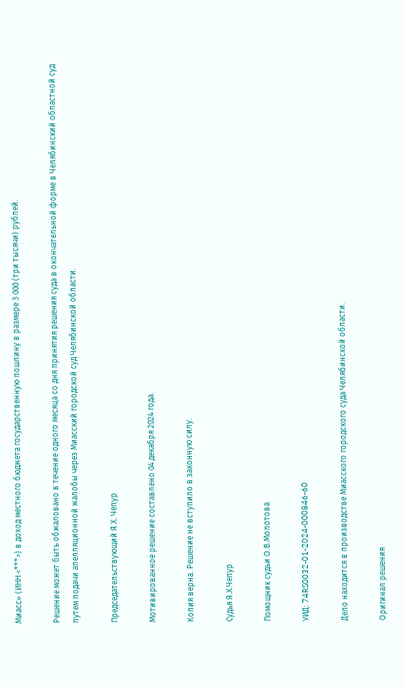Миасс» (ИНН <***>) в доход местного бюджета государственную пошлину в размере 3 000 (три тысячи) рублей.

Решение может быть обжаловано в течение одного месяца со дня принятия решения суда в окончательной форме в Челябинский областной суд путем подачи апелляционной жалобы через Миасский городской суд Челябинской области.

Председательствующий Я.Х. Чепур

Мотивированное решение составлено 04 декабря 2024 года.

Копия верна. Решение не вступило в законную силу.

Судья Я.Х.Чепур

Помощник судьи О.В.Молотова

УИД: 74RS0032-01-2024-000846-60

Дело находится в производстве Миасского городского суда Челябинской области.

Оригинал решения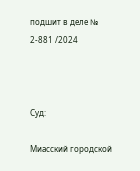подшит в деле № 2-881 /2024



Суд:

Миасский городской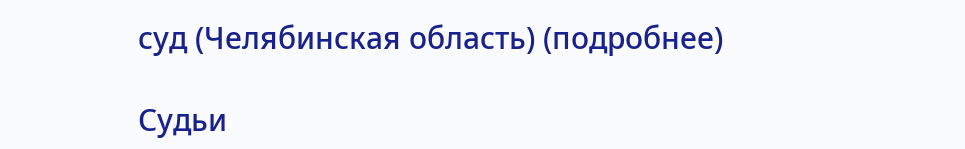суд (Челябинская область) (подробнее)

Судьи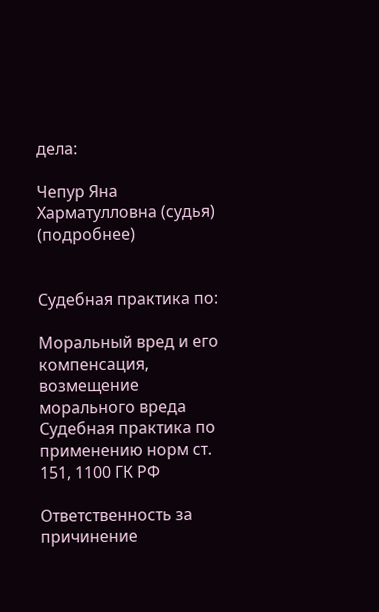дела:

Чепур Яна Харматулловна (судья) (подробнее)


Судебная практика по:

Моральный вред и его компенсация, возмещение морального вреда
Судебная практика по применению норм ст. 151, 1100 ГК РФ

Ответственность за причинение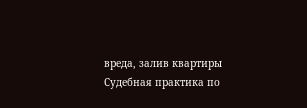вреда, залив квартиры
Судебная практика по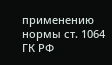применению нормы ст. 1064 ГК РФ